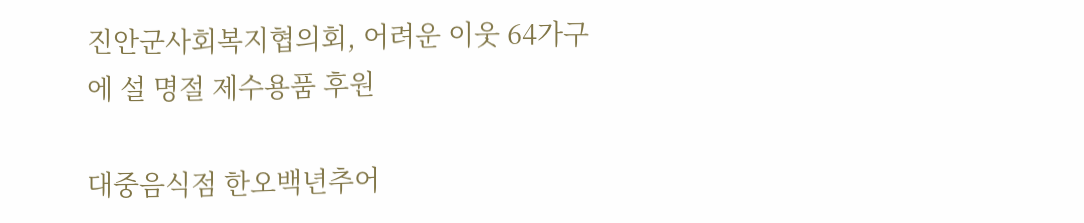진안군사회복지협의회, 어려운 이웃 64가구에 설 명절 제수용품 후원

대중음식점 한오백년추어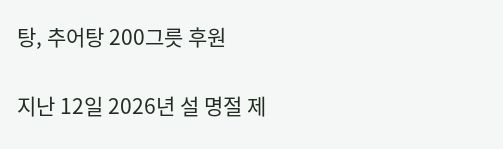탕, 추어탕 200그릇 후원

지난 12일 2026년 설 명절 제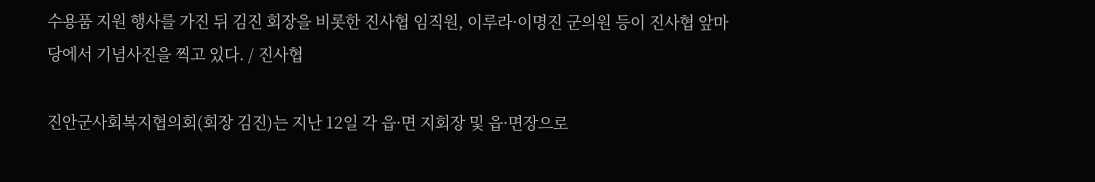수용품 지원 행사를 가진 뒤 김진 회장을 비롯한 진사협 임직원, 이루라·이명진 군의원 등이 진사협 앞마당에서 기념사진을 찍고 있다. / 진사협

진안군사회복지협의회(회장 김진)는 지난 12일 각 읍·면 지회장 및 읍·면장으로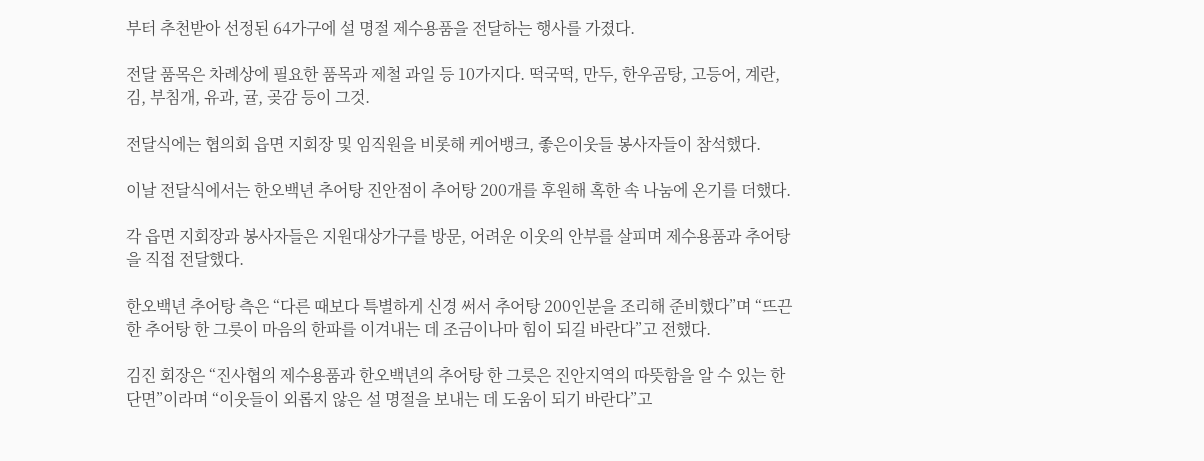부터 추천받아 선정된 64가구에 설 명절 제수용품을 전달하는 행사를 가졌다.

전달 품목은 차례상에 필요한 품목과 제철 과일 등 10가지다. 떡국떡, 만두, 한우곰탕, 고등어, 계란, 김, 부침개, 유과, 귤, 곶감 등이 그것.

전달식에는 협의회 읍면 지회장 및 임직원을 비롯해 케어뱅크, 좋은이웃들 봉사자들이 참석했다.

이날 전달식에서는 한오백년 추어탕 진안점이 추어탕 200개를 후원해 혹한 속 나눔에 온기를 더했다.

각 읍면 지회장과 봉사자들은 지원대상가구를 방문, 어려운 이웃의 안부를 살피며 제수용품과 추어탕을 직접 전달했다.

한오백년 추어탕 측은 “다른 때보다 특별하게 신경 써서 추어탕 200인분을 조리해 준비했다”며 “뜨끈한 추어탕 한 그릇이 마음의 한파를 이겨내는 데 조금이나마 힘이 되길 바란다”고 전했다.

김진 회장은 “진사협의 제수용품과 한오백년의 추어탕 한 그릇은 진안지역의 따뜻함을 알 수 있는 한 단면”이라며 “이웃들이 외롭지 않은 설 명절을 보내는 데 도움이 되기 바란다”고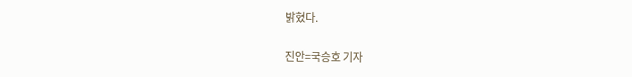밝혔다.

진안=국승호 기자